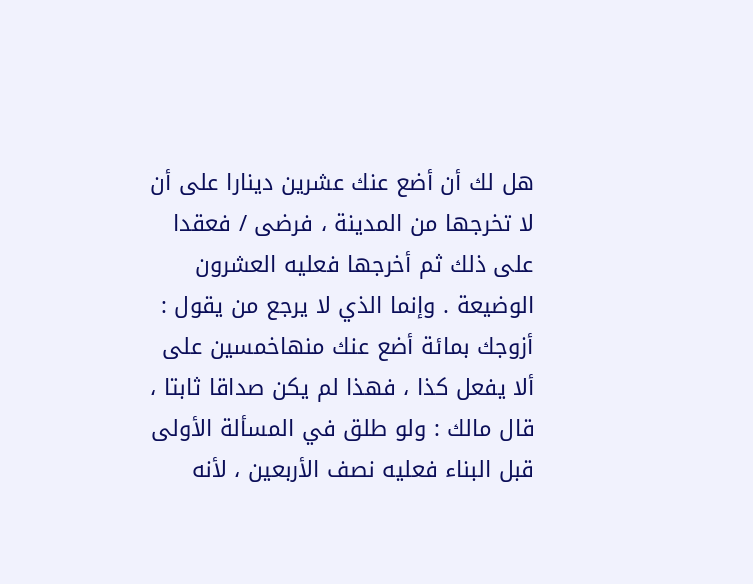هل لك أن أضع عنك عشرين دينارا على أن لا تخرجها من المدينة ، فرضى / فعقدا على ذلك ثم أخرجها فعليه العشرون الوضيعة . وإنما الذي لا يرجع من يقول : أزوجك بمائة أضع عنك منهاخمسين على ألا يفعل كذا ، فهذا لم يكن صداقا ثابتا ، قال مالك : ولو طلق في المسألة الأولى قبل البناء فعليه نصف الأربعين ، لأنه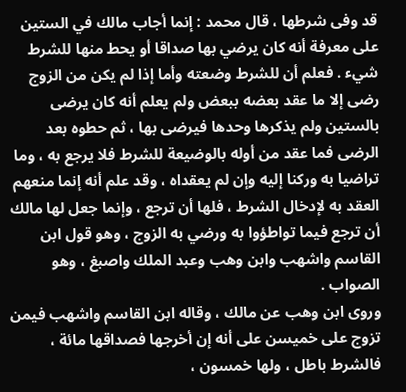قد وفى شرطها ، قال محمد : إنما أجاب مالك في الستين على معرفة أنه كان يرضي بها صداقا أو يحط منها للشرط شيء . فعلم أن للشرط وضعته وأما إذا لم يكن من الزوج رضى إلا ما عقد بعضه ببعض ولم يعلم أنه كان يرضى بالستين ولم يذكرها وحدها فيرضى بها ، ثم حطوه بعد الرضى فما عقد من أوله بالوضيعة للشرط فلا يرجع به ، وما تراضيا به وركنا إليه وإن لم يعقداه ، وقد علم أنه إنما منعهم العقد به لإدخال الشرط ، فلها أن ترجع ، وإنما جعل لها مالك أن ترجع فيما تواطؤوا به ورضي به الزوج ، وهو قول ابن القاسم واشهب وابن وهب وعبد الملك واصبغ ، وهو الصواب .
وروى ابن وهب عن مالك ، وقاله ابن القاسم واشهب فيمن تزوج على خميسن على أنه إن أخرجها فصداقها مائة ، فالشرط باطل ، ولها خمسون ،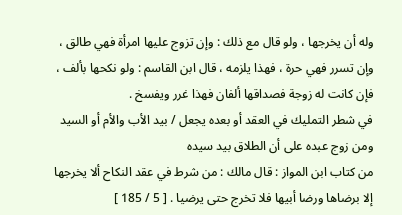وله أن يخرجها ، ولو قال مع ذلك : وإن تزوج عليها امرأة فهي طالق ، وإن تسرر فهي حرة ، فهذا يلزمه ، قال ابن القاسم : ولو نكحها بألف ، فإن كانت له زوجة فصداقها ألفان فهذا غرر ويفسخ .
في شطر التمليك في العقد أو بعده يجعل / بيد الأب والأم أو السيد ومن زوج عبده على أن الطلاق بيد سيده
من كتاب ابن المواز : قال مالك : من شرط في عقد النكاح ألا يخرجها إلا برضاها ورضا أبيها فلا تخرج حتى يرضيا . [ 5 / 185 ]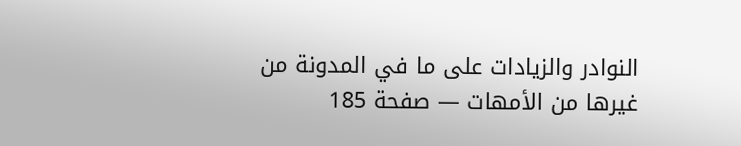النوادر والزيادات على ما في المدونة من غيرها من الأمهات — صفحة 185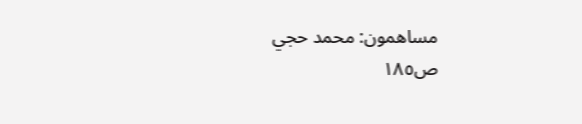مساهمون: محمد حجي
ص١٨٥